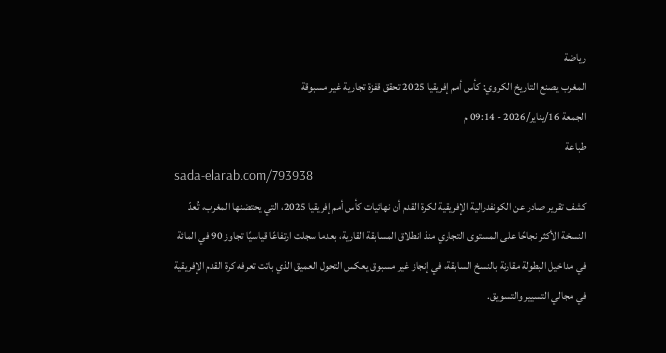رياضة
المغرب يصنع التاريخ الكروي: كأس أمم إفريقيا 2025 تحقق قفزة تجارية غير مسبوقة
الجمعة 16/يناير/2026 - 09:14 م
طباعة
sada-elarab.com/793938
كشف تقرير صادر عن الكونفدرالية الإفريقية لكرة القدم أن نهائيات كأس أمم إفريقيا 2025، التي يحتضنها المغرب، تُعدّ النسخة الأكثر نجاحًا على المستوى التجاري منذ انطلاق المسابقة القارية، بعدما سجلت ارتفاعًا قياسيًا تجاوز 90 في المائة في مداخيل البطولة مقارنة بالنسخ السابقة، في إنجاز غير مسبوق يعكس التحول العميق الذي باتت تعرفه كرة القدم الإفريقية في مجالي التسيير والتسويق.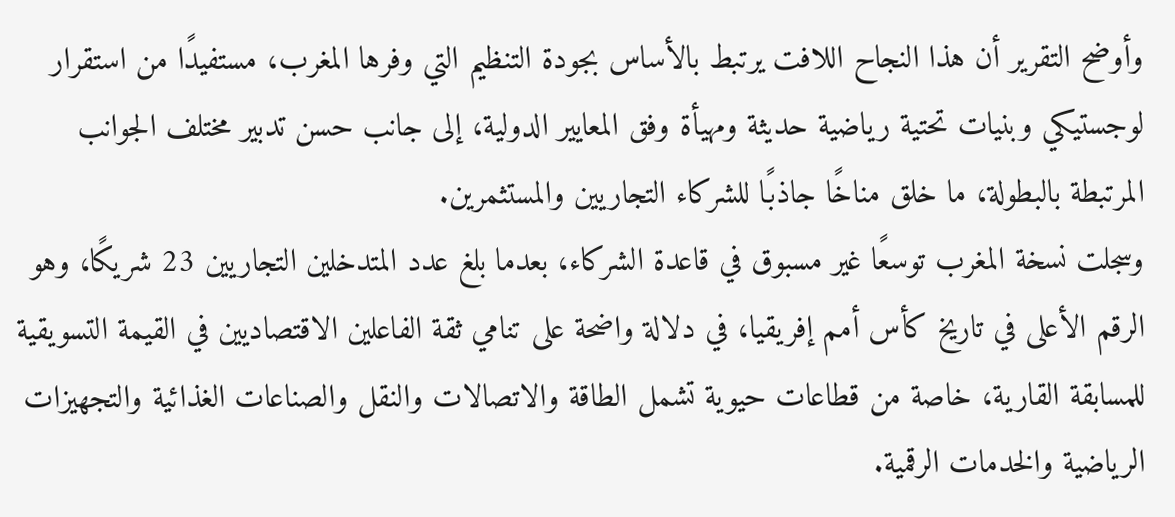وأوضح التقرير أن هذا النجاح اللافت يرتبط بالأساس بجودة التنظيم التي وفرها المغرب، مستفيدًا من استقرار لوجستيكي وبنيات تحتية رياضية حديثة ومهيأة وفق المعايير الدولية، إلى جانب حسن تدبير مختلف الجوانب المرتبطة بالبطولة، ما خلق مناخًا جاذبًا للشركاء التجاريين والمستثمرين.
وسجلت نسخة المغرب توسعًا غير مسبوق في قاعدة الشركاء، بعدما بلغ عدد المتدخلين التجاريين 23 شريكًا، وهو الرقم الأعلى في تاريخ كأس أمم إفريقيا، في دلالة واضحة على تنامي ثقة الفاعلين الاقتصاديين في القيمة التسويقية للمسابقة القارية، خاصة من قطاعات حيوية تشمل الطاقة والاتصالات والنقل والصناعات الغذائية والتجهيزات الرياضية والخدمات الرقمية.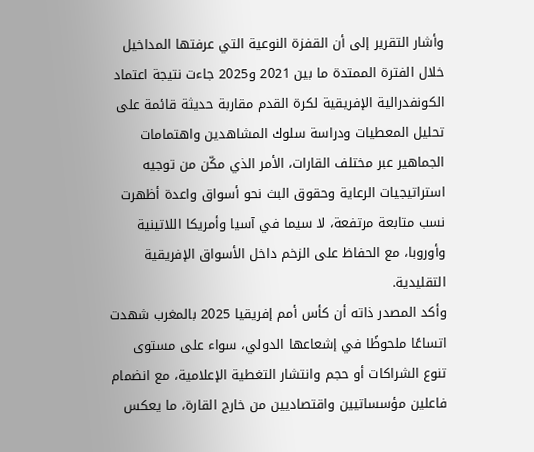وأشار التقرير إلى أن القفزة النوعية التي عرفتها المداخيل خلال الفترة الممتدة ما بين 2021 و2025 جاءت نتيجة اعتماد الكونفدرالية الإفريقية لكرة القدم مقاربة حديثة قائمة على تحليل المعطيات ودراسة سلوك المشاهدين واهتمامات الجماهير عبر مختلف القارات، الأمر الذي مكّن من توجيه استراتيجيات الرعاية وحقوق البث نحو أسواق واعدة أظهرت نسب متابعة مرتفعة، لا سيما في آسيا وأمريكا اللاتينية وأوروبا، مع الحفاظ على الزخم داخل الأسواق الإفريقية التقليدية.
وأكد المصدر ذاته أن كأس أمم إفريقيا 2025 بالمغرب شهدت اتساعًا ملحوظًا في إشعاعها الدولي، سواء على مستوى تنوع الشراكات أو حجم وانتشار التغطية الإعلامية، مع انضمام فاعلين مؤسساتيين واقتصاديين من خارج القارة، ما يعكس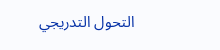التحول التدريجي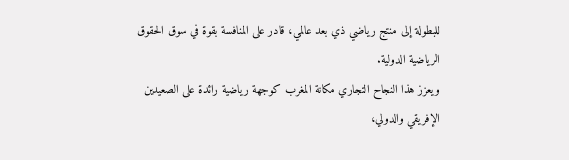للبطولة إلى منتج رياضي ذي بعد عالمي، قادر على المنافسة بقوة في سوق الحقوق الرياضية الدولية.
ويعزز هذا النجاح التجاري مكانة المغرب كوجهة رياضية رائدة على الصعيدين الإفريقي والدولي،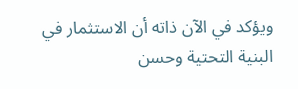ويؤكد في الآن ذاته أن الاستثمار في البنية التحتية وحسن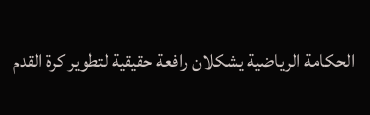الحكامة الرياضية يشكلان رافعة حقيقية لتطوير كرة القدم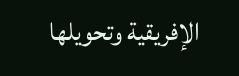الإفريقية وتحويلها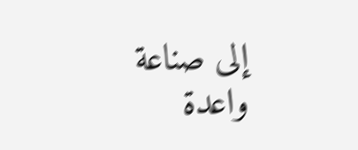إلى صناعة واعدة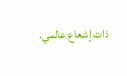ذات إشعاع عالمي.